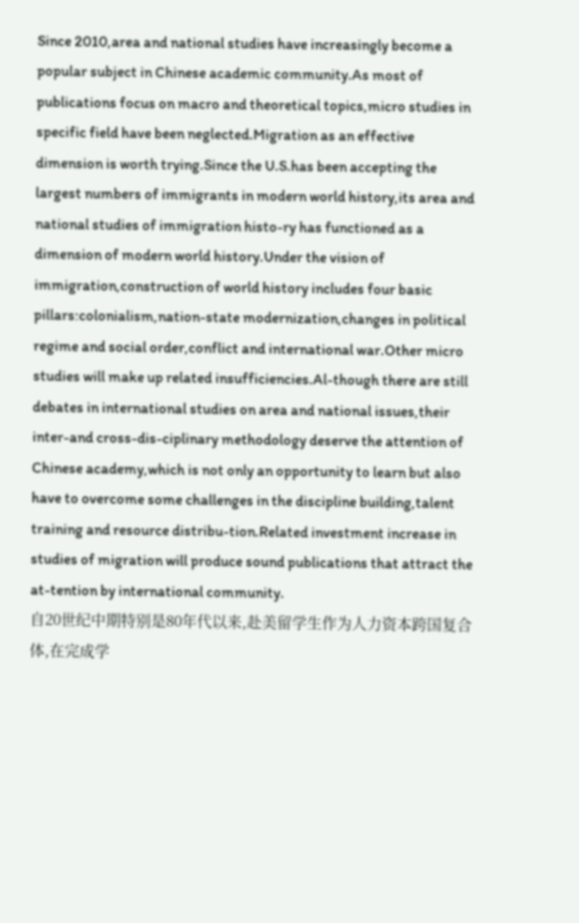Since 2010,area and national studies have increasingly become a popular subject in Chinese academic community.As most of publications focus on macro and theoretical topics,micro studies in specific field have been neglected.Migration as an effective dimension is worth trying.Since the U.S.has been accepting the largest numbers of immigrants in modern world history,its area and national studies of immigration histo-ry has functioned as a dimension of modern world history.Under the vision of immigration,construction of world history includes four basic pillars:colonialism,nation-state modernization,changes in political regime and social order,conflict and international war.Other micro studies will make up related insufficiencies.Al-though there are still debates in international studies on area and national issues,their inter-and cross-dis-ciplinary methodology deserve the attention of Chinese academy,which is not only an opportunity to learn but also have to overcome some challenges in the discipline building,talent training and resource distribu-tion.Related investment increase in studies of migration will produce sound publications that attract the at-tention by international community.
自20世纪中期特别是80年代以来,赴美留学生作为人力资本跨国复合体,在完成学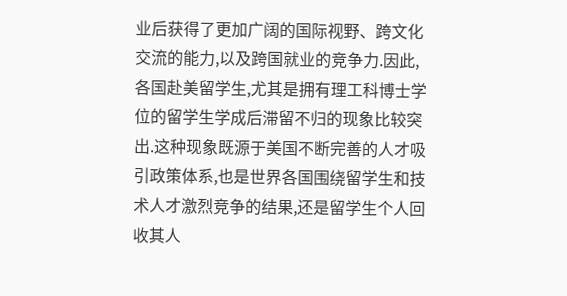业后获得了更加广阔的国际视野、跨文化交流的能力,以及跨国就业的竞争力.因此,各国赴美留学生,尤其是拥有理工科博士学位的留学生学成后滞留不归的现象比较突出.这种现象既源于美国不断完善的人才吸引政策体系,也是世界各国围绕留学生和技术人才激烈竞争的结果,还是留学生个人回收其人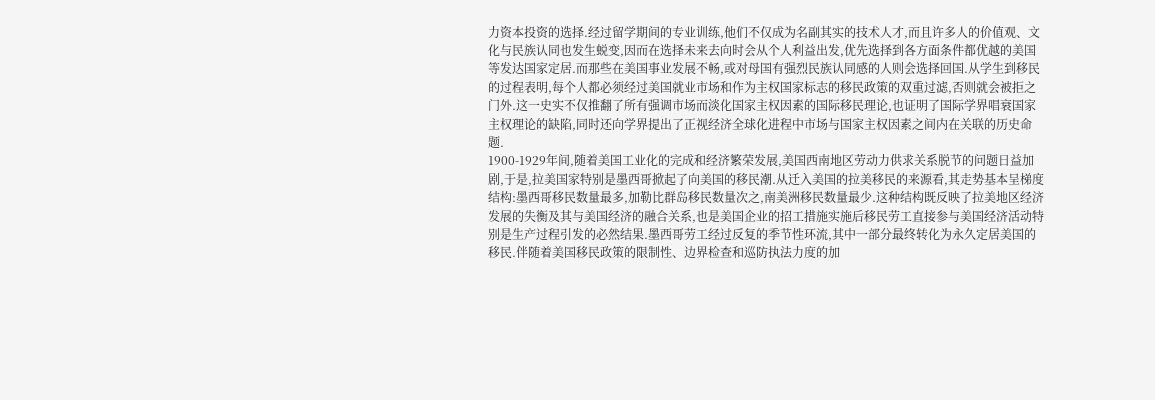力资本投资的选择.经过留学期间的专业训练,他们不仅成为名副其实的技术人才,而且许多人的价值观、文化与民族认同也发生蜕变,因而在选择未来去向时会从个人利益出发,优先选择到各方面条件都优越的美国等发达国家定居.而那些在美国事业发展不畅,或对母国有强烈民族认同感的人则会选择回国.从学生到移民的过程表明,每个人都必须经过美国就业市场和作为主权国家标志的移民政策的双重过滤,否则就会被拒之门外.这一史实不仅推翻了所有强调市场而淡化国家主权因素的国际移民理论,也证明了国际学界唱衰国家主权理论的缺陷,同时还向学界提出了正视经济全球化进程中市场与国家主权因素之间内在关联的历史命题.
1900-1929年间,随着美国工业化的完成和经济繁荣发展,美国西南地区劳动力供求关系脱节的问题日益加剧,于是,拉美国家特别是墨西哥掀起了向美国的移民潮.从迁入美国的拉美移民的来源看,其走势基本呈梯度结构:墨西哥移民数量最多,加勒比群岛移民数量次之,南美洲移民数量最少.这种结构既反映了拉美地区经济发展的失衡及其与美国经济的融合关系,也是美国企业的招工措施实施后移民劳工直接参与美国经济活动特别是生产过程引发的必然结果.墨西哥劳工经过反复的季节性环流,其中一部分最终转化为永久定居美国的移民.伴随着美国移民政策的限制性、边界检查和巡防执法力度的加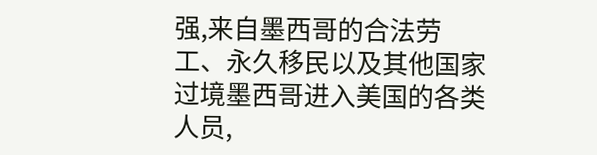强,来自墨西哥的合法劳工、永久移民以及其他国家过境墨西哥进入美国的各类人员,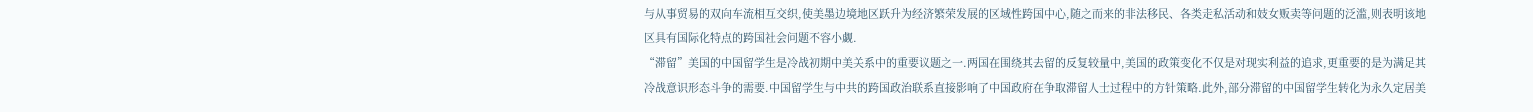与从事贸易的双向车流相互交织,使美墨边境地区跃升为经济繁荣发展的区域性跨国中心,随之而来的非法移民、各类走私活动和妓女贩卖等问题的泛滥,则表明该地区具有国际化特点的跨国社会问题不容小觑.
“滞留”美国的中国留学生是冷战初期中美关系中的重要议题之一.两国在围绕其去留的反复较量中,美国的政策变化不仅是对现实利益的追求,更重要的是为满足其冷战意识形态斗争的需要.中国留学生与中共的跨国政治联系直接影响了中国政府在争取滞留人士过程中的方针策略.此外,部分滞留的中国留学生转化为永久定居美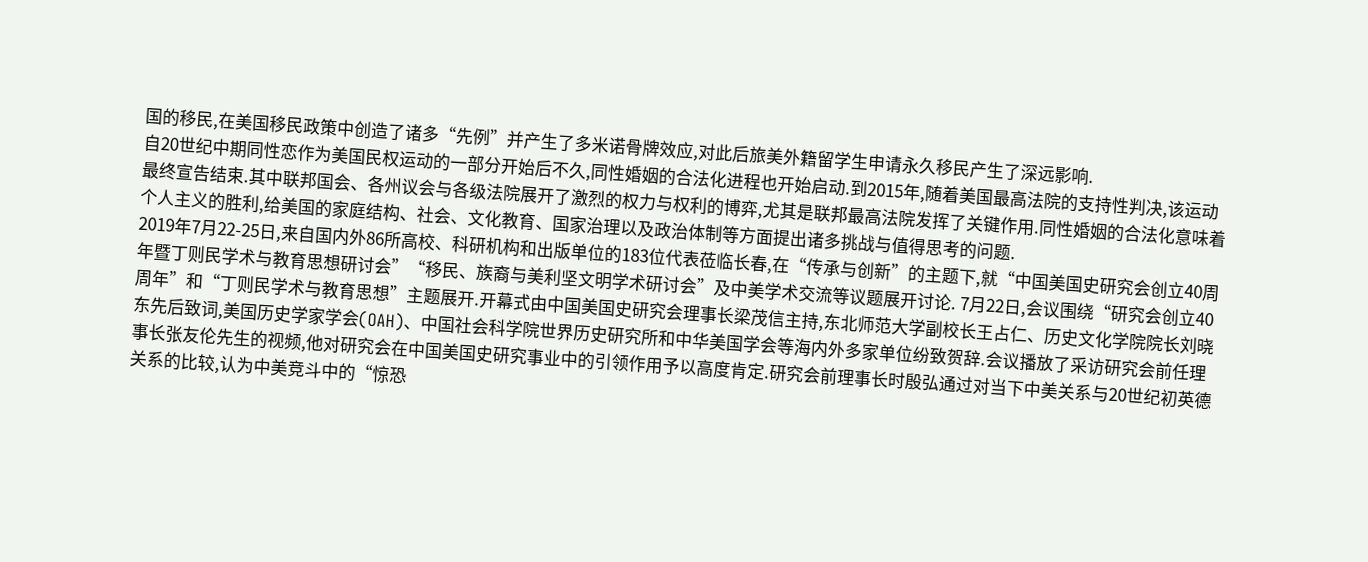国的移民,在美国移民政策中创造了诸多“先例”并产生了多米诺骨牌效应,对此后旅美外籍留学生申请永久移民产生了深远影响.
自20世纪中期同性恋作为美国民权运动的一部分开始后不久,同性婚姻的合法化进程也开始启动.到2015年,随着美国最高法院的支持性判决,该运动最终宣告结束.其中联邦国会、各州议会与各级法院展开了激烈的权力与权利的博弈,尤其是联邦最高法院发挥了关键作用.同性婚姻的合法化意味着个人主义的胜利,给美国的家庭结构、社会、文化教育、国家治理以及政治体制等方面提出诸多挑战与值得思考的问题.
2019年7月22-25日,来自国内外86所高校、科研机构和出版单位的183位代表莅临长春,在“传承与创新”的主题下,就“中国美国史研究会创立40周年暨丁则民学术与教育思想研讨会”“移民、族裔与美利坚文明学术研讨会”及中美学术交流等议题展开讨论. 7月22日,会议围绕“研究会创立40周年”和“丁则民学术与教育思想”主题展开.开幕式由中国美国史研究会理事长梁茂信主持,东北师范大学副校长王占仁、历史文化学院院长刘晓东先后致词,美国历史学家学会(OAH)、中国社会科学院世界历史研究所和中华美国学会等海内外多家单位纷致贺辞.会议播放了采访研究会前任理事长张友伦先生的视频,他对研究会在中国美国史研究事业中的引领作用予以高度肯定.研究会前理事长时殷弘通过对当下中美关系与20世纪初英德关系的比较,认为中美竞斗中的“惊恐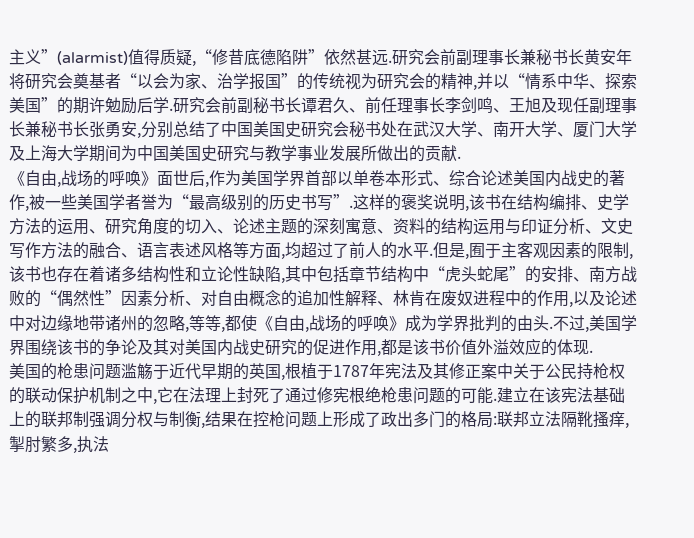主义”(alarmist)值得质疑,“修昔底德陷阱”依然甚远.研究会前副理事长兼秘书长黄安年将研究会奠基者“以会为家、治学报国”的传统视为研究会的精神,并以“情系中华、探索美国”的期许勉励后学.研究会前副秘书长谭君久、前任理事长李剑鸣、王旭及现任副理事长兼秘书长张勇安,分别总结了中国美国史研究会秘书处在武汉大学、南开大学、厦门大学及上海大学期间为中国美国史研究与教学事业发展所做出的贡献.
《自由,战场的呼唤》面世后,作为美国学界首部以单卷本形式、综合论述美国内战史的著作,被一些美国学者誉为“最高级别的历史书写”.这样的褒奖说明,该书在结构编排、史学方法的运用、研究角度的切入、论述主题的深刻寓意、资料的结构运用与印证分析、文史写作方法的融合、语言表述风格等方面,均超过了前人的水平.但是,囿于主客观因素的限制,该书也存在着诸多结构性和立论性缺陷,其中包括章节结构中“虎头蛇尾”的安排、南方战败的“偶然性”因素分析、对自由概念的追加性解释、林肯在废奴进程中的作用,以及论述中对边缘地带诸州的忽略,等等,都使《自由,战场的呼唤》成为学界批判的由头.不过,美国学界围绕该书的争论及其对美国内战史研究的促进作用,都是该书价值外溢效应的体现.
美国的枪患问题滥觞于近代早期的英国,根植于1787年宪法及其修正案中关于公民持枪权的联动保护机制之中,它在法理上封死了通过修宪根绝枪患问题的可能.建立在该宪法基础上的联邦制强调分权与制衡,结果在控枪问题上形成了政出多门的格局:联邦立法隔靴搔痒,掣肘繁多,执法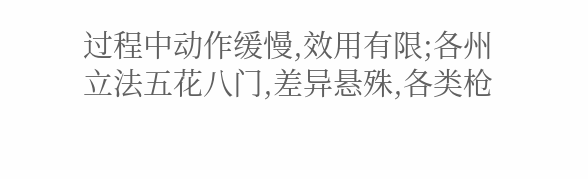过程中动作缓慢,效用有限;各州立法五花八门,差异悬殊,各类枪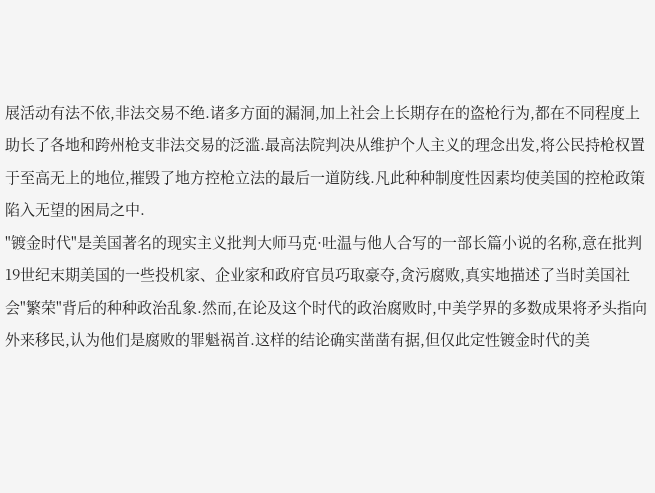展活动有法不依,非法交易不绝.诸多方面的漏洞,加上社会上长期存在的盗枪行为,都在不同程度上助长了各地和跨州枪支非法交易的泛滥.最高法院判决从维护个人主义的理念出发,将公民持枪权置于至高无上的地位,摧毁了地方控枪立法的最后一道防线.凡此种种制度性因素均使美国的控枪政策陷入无望的困局之中.
"镀金时代"是美国著名的现实主义批判大师马克·吐温与他人合写的一部长篇小说的名称,意在批判19世纪末期美国的一些投机家、企业家和政府官员巧取豪夺,贪污腐败,真实地描述了当时美国社会"繁荣"背后的种种政治乱象.然而,在论及这个时代的政治腐败时,中美学界的多数成果将矛头指向外来移民,认为他们是腐败的罪魁祸首.这样的结论确实凿凿有据,但仅此定性镀金时代的美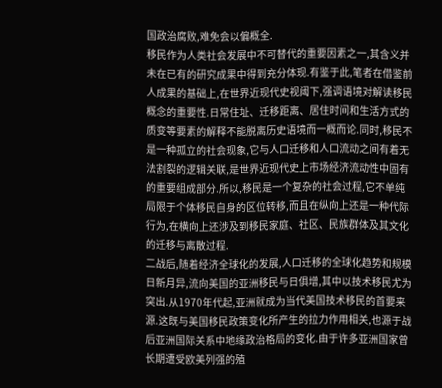国政治腐败,难免会以偏概全.
移民作为人类社会发展中不可替代的重要因素之一,其含义并未在已有的研究成果中得到充分体现.有鉴于此,笔者在借鉴前人成果的基础上,在世界近现代史视阈下,强调语境对解读移民概念的重要性.日常住址、迁移距离、居住时间和生活方式的质变等要素的解释不能脱离历史语境而一概而论.同时,移民不是一种孤立的社会现象,它与人口迁移和人口流动之间有着无法割裂的逻辑关联,是世界近现代史上市场经济流动性中固有的重要组成部分.所以,移民是一个复杂的社会过程,它不单纯局限于个体移民自身的区位转移,而且在纵向上还是一种代际行为,在横向上还涉及到移民家庭、社区、民族群体及其文化的迁移与离散过程.
二战后,随着经济全球化的发展,人口迁移的全球化趋势和规模日新月异,流向美国的亚洲移民与日俱增,其中以技术移民尤为突出.从1970年代起,亚洲就成为当代美国技术移民的首要来源.这既与美国移民政策变化所产生的拉力作用相关,也源于战后亚洲国际关系中地缘政治格局的变化.由于许多亚洲国家曾长期遭受欧美列强的殖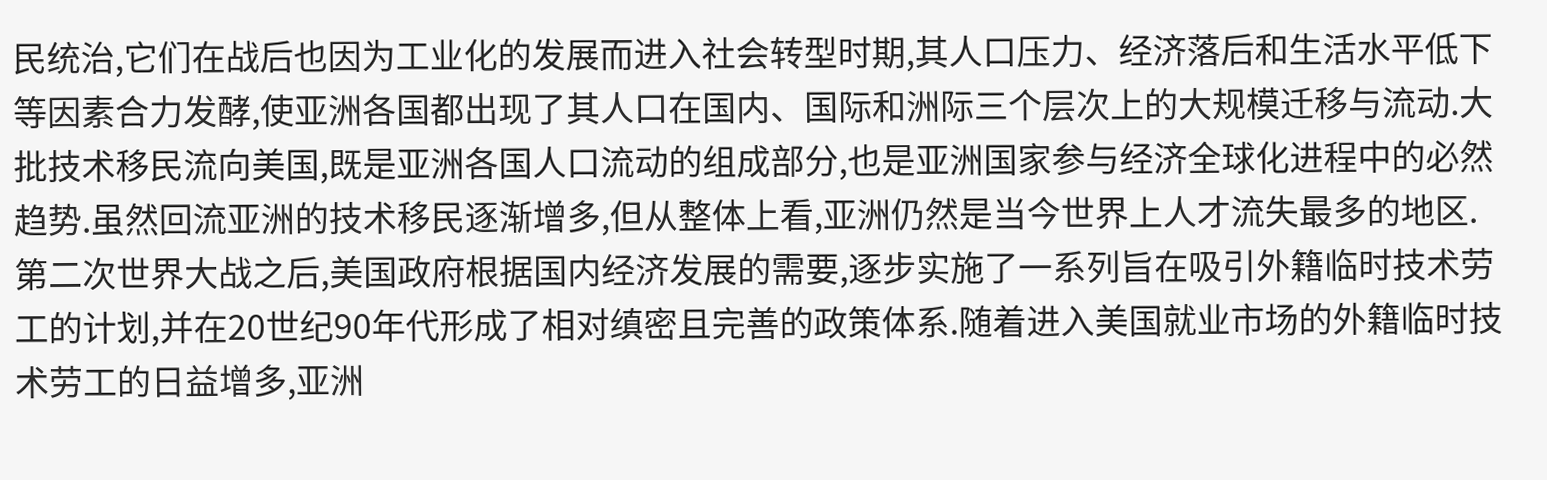民统治,它们在战后也因为工业化的发展而进入社会转型时期,其人口压力、经济落后和生活水平低下等因素合力发酵,使亚洲各国都出现了其人口在国内、国际和洲际三个层次上的大规模迁移与流动.大批技术移民流向美国,既是亚洲各国人口流动的组成部分,也是亚洲国家参与经济全球化进程中的必然趋势.虽然回流亚洲的技术移民逐渐增多,但从整体上看,亚洲仍然是当今世界上人才流失最多的地区.
第二次世界大战之后,美国政府根据国内经济发展的需要,逐步实施了一系列旨在吸引外籍临时技术劳工的计划,并在20世纪90年代形成了相对缜密且完善的政策体系.随着进入美国就业市场的外籍临时技术劳工的日益增多,亚洲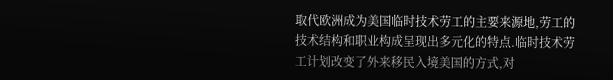取代欧洲成为美国临时技术劳工的主要来源地,劳工的技术结构和职业构成呈现出多元化的特点.临时技术劳工计划改变了外来移民入境美国的方式,对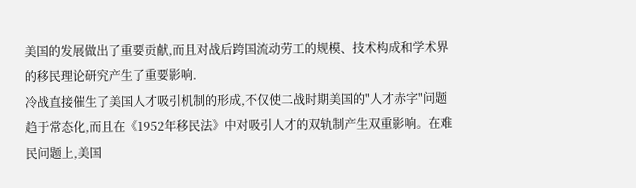美国的发展做出了重要贡献,而且对战后跨国流动劳工的规模、技术构成和学术界的移民理论研究产生了重要影响.
冷战直接催生了美国人才吸引机制的形成,不仅使二战时期美国的"人才赤字"问题趋于常态化,而且在《1952年移民法》中对吸引人才的双轨制产生双重影响。在难民问题上,美国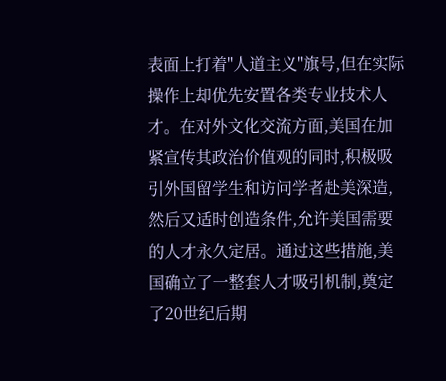表面上打着"人道主义"旗号,但在实际操作上却优先安置各类专业技术人才。在对外文化交流方面,美国在加紧宣传其政治价值观的同时,积极吸引外国留学生和访问学者赴美深造,然后又适时创造条件,允许美国需要的人才永久定居。通过这些措施,美国确立了一整套人才吸引机制,奠定了20世纪后期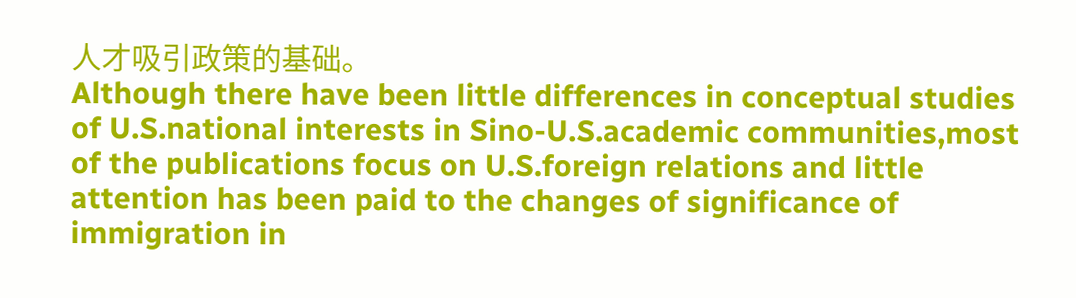人才吸引政策的基础。
Although there have been little differences in conceptual studies of U.S.national interests in Sino-U.S.academic communities,most of the publications focus on U.S.foreign relations and little attention has been paid to the changes of significance of immigration in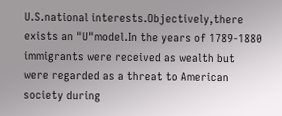U.S.national interests.Objectively,there exists an "U"model.In the years of 1789-1880 immigrants were received as wealth but were regarded as a threat to American society during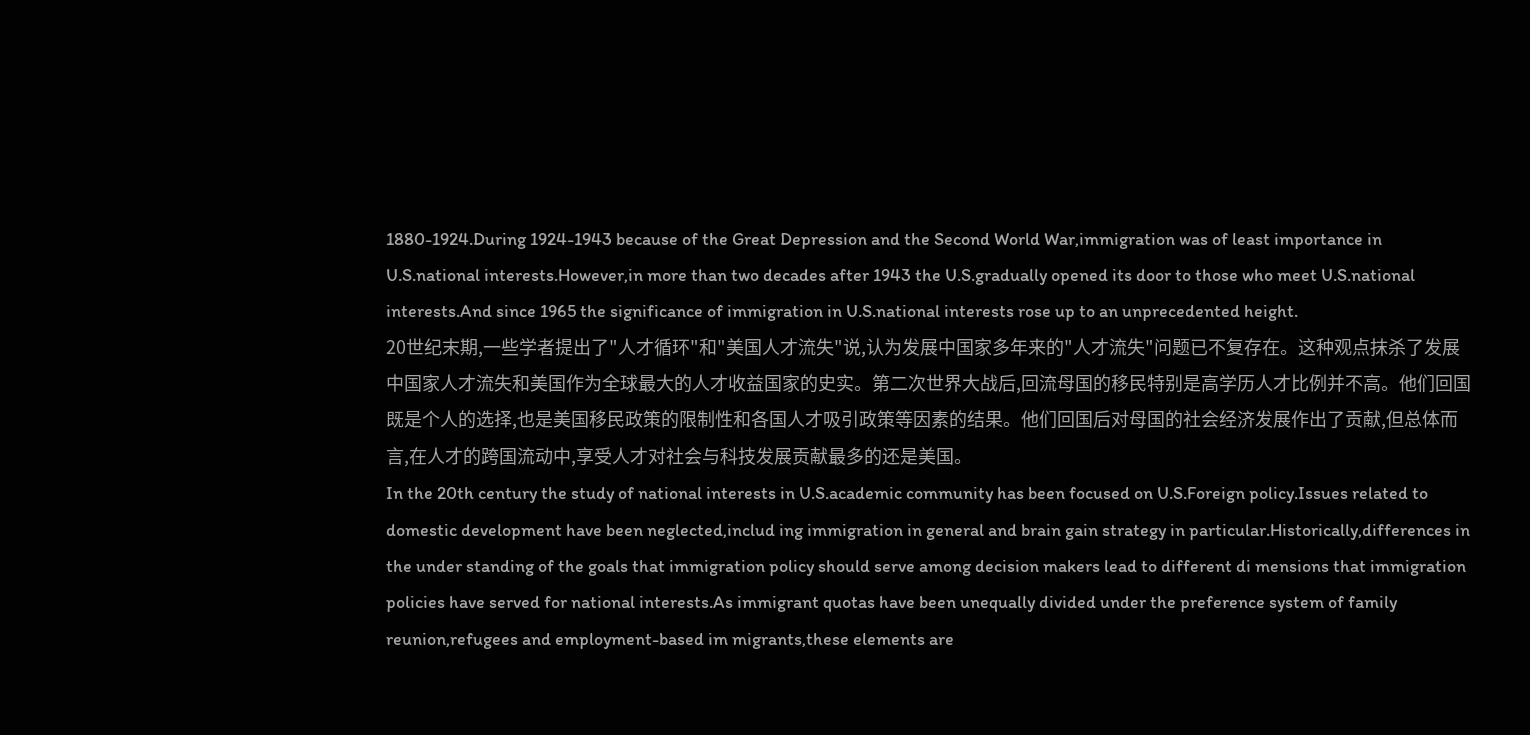1880-1924.During 1924-1943 because of the Great Depression and the Second World War,immigration was of least importance in U.S.national interests.However,in more than two decades after 1943 the U.S.gradually opened its door to those who meet U.S.national interests.And since 1965 the significance of immigration in U.S.national interests rose up to an unprecedented height.
20世纪末期,一些学者提出了"人才循环"和"美国人才流失"说,认为发展中国家多年来的"人才流失"问题已不复存在。这种观点抹杀了发展中国家人才流失和美国作为全球最大的人才收益国家的史实。第二次世界大战后,回流母国的移民特别是高学历人才比例并不高。他们回国既是个人的选择,也是美国移民政策的限制性和各国人才吸引政策等因素的结果。他们回国后对母国的社会经济发展作出了贡献,但总体而言,在人才的跨国流动中,享受人才对社会与科技发展贡献最多的还是美国。
In the 20th century the study of national interests in U.S.academic community has been focused on U.S.Foreign policy.Issues related to domestic development have been neglected,includ ing immigration in general and brain gain strategy in particular.Historically,differences in the under standing of the goals that immigration policy should serve among decision makers lead to different di mensions that immigration policies have served for national interests.As immigrant quotas have been unequally divided under the preference system of family reunion,refugees and employment-based im migrants,these elements are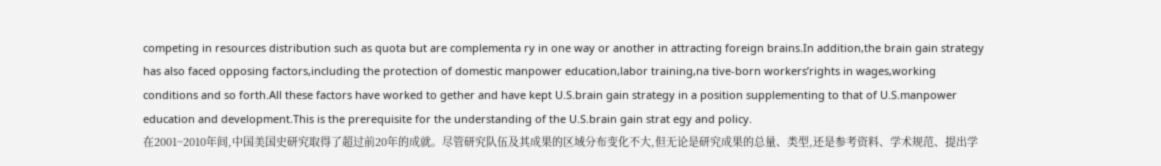competing in resources distribution such as quota but are complementa ry in one way or another in attracting foreign brains.In addition,the brain gain strategy has also faced opposing factors,including the protection of domestic manpower education,labor training,na tive-born workers’rights in wages,working conditions and so forth.All these factors have worked to gether and have kept U.S.brain gain strategy in a position supplementing to that of U.S.manpower education and development.This is the prerequisite for the understanding of the U.S.brain gain strat egy and policy.
在2001~2010年间,中国美国史研究取得了超过前20年的成就。尽管研究队伍及其成果的区域分布变化不大,但无论是研究成果的总量、类型,还是参考资料、学术规范、提出学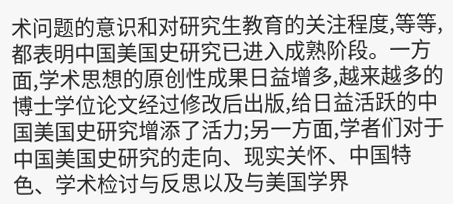术问题的意识和对研究生教育的关注程度,等等,都表明中国美国史研究已进入成熟阶段。一方面,学术思想的原创性成果日益增多,越来越多的博士学位论文经过修改后出版,给日益活跃的中国美国史研究增添了活力;另一方面,学者们对于中国美国史研究的走向、现实关怀、中国特色、学术检讨与反思以及与美国学界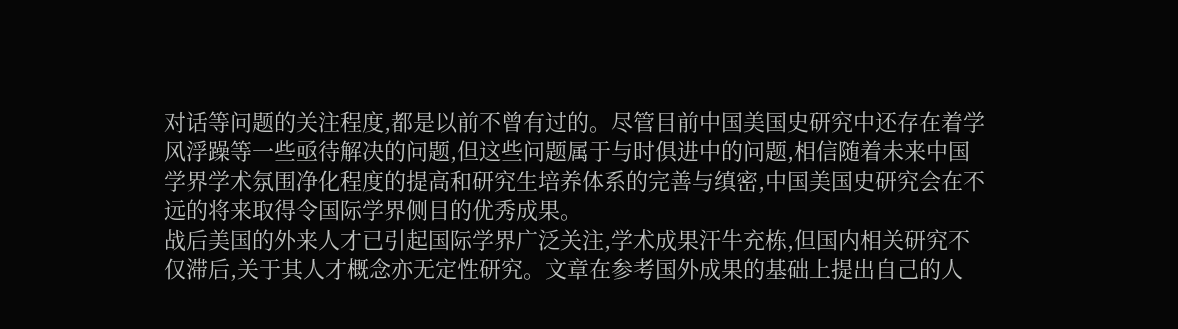对话等问题的关注程度,都是以前不曾有过的。尽管目前中国美国史研究中还存在着学风浮躁等一些亟待解决的问题,但这些问题属于与时俱进中的问题,相信随着未来中国学界学术氛围净化程度的提高和研究生培养体系的完善与缜密,中国美国史研究会在不远的将来取得令国际学界侧目的优秀成果。
战后美国的外来人才已引起国际学界广泛关注,学术成果汗牛充栋,但国内相关研究不仅滞后,关于其人才概念亦无定性研究。文章在参考国外成果的基础上提出自己的人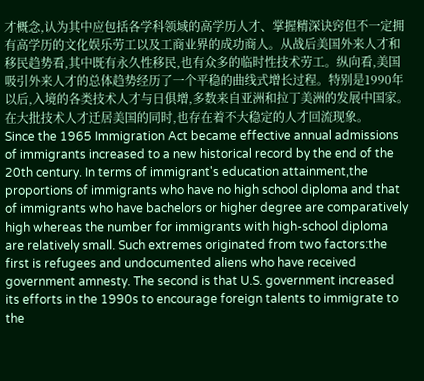才概念,认为其中应包括各学科领域的高学历人才、掌握精深诀窍但不一定拥有高学历的文化娱乐劳工以及工商业界的成功商人。从战后美国外来人才和移民趋势看,其中既有永久性移民,也有众多的临时性技术劳工。纵向看,美国吸引外来人才的总体趋势经历了一个平稳的曲线式增长过程。特别是1990年以后,入境的各类技术人才与日俱增,多数来自亚洲和拉丁美洲的发展中国家。在大批技术人才迁居美国的同时,也存在着不大稳定的人才回流现象。
Since the 1965 Immigration Act became effective annual admissions of immigrants increased to a new historical record by the end of the 20th century. In terms of immigrant's education attainment,the proportions of immigrants who have no high school diploma and that of immigrants who have bachelors or higher degree are comparatively high whereas the number for immigrants with high-school diploma are relatively small. Such extremes originated from two factors:the first is refugees and undocumented aliens who have received government amnesty. The second is that U.S. government increased its efforts in the 1990s to encourage foreign talents to immigrate to the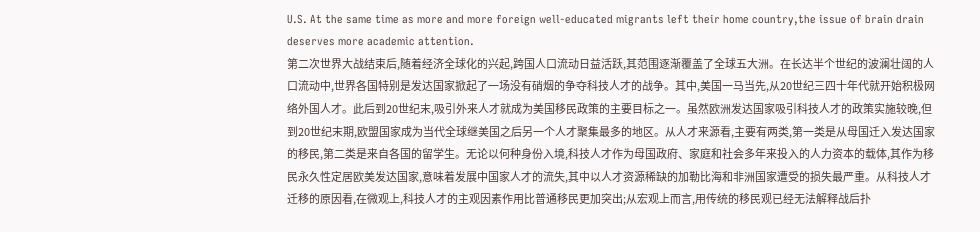U.S. At the same time as more and more foreign well-educated migrants left their home country,the issue of brain drain deserves more academic attention.
第二次世界大战结束后,随着经济全球化的兴起,跨国人口流动日益活跃,其范围逐渐覆盖了全球五大洲。在长达半个世纪的波澜壮阔的人口流动中,世界各国特别是发达国家掀起了一场没有硝烟的争夺科技人才的战争。其中,美国一马当先,从20世纪三四十年代就开始积极网络外国人才。此后到20世纪末,吸引外来人才就成为美国移民政策的主要目标之一。虽然欧洲发达国家吸引科技人才的政策实施较晚,但到20世纪末期,欧盟国家成为当代全球继美国之后另一个人才聚集最多的地区。从人才来源看,主要有两类,第一类是从母国迁入发达国家的移民,第二类是来自各国的留学生。无论以何种身份入境,科技人才作为母国政府、家庭和社会多年来投入的人力资本的载体,其作为移民永久性定居欧美发达国家,意味着发展中国家人才的流失,其中以人才资源稀缺的加勒比海和非洲国家遭受的损失最严重。从科技人才迁移的原因看,在微观上,科技人才的主观因素作用比普通移民更加突出;从宏观上而言,用传统的移民观已经无法解释战后扑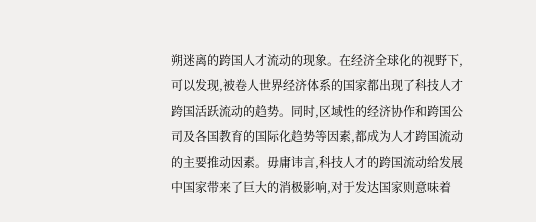朔迷离的跨国人才流动的现象。在经济全球化的视野下,可以发现,被卷人世界经济体系的国家都出现了科技人才跨国活跃流动的趋势。同时,区域性的经济协作和跨国公司及各国教育的国际化趋势等因素,都成为人才跨国流动的主要推动因素。毋庸讳言,科技人才的跨国流动给发展中国家带来了巨大的消极影响,对于发达国家则意味着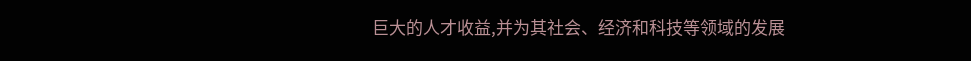巨大的人才收益,并为其社会、经济和科技等领域的发展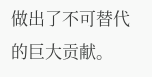做出了不可替代的巨大贡献。